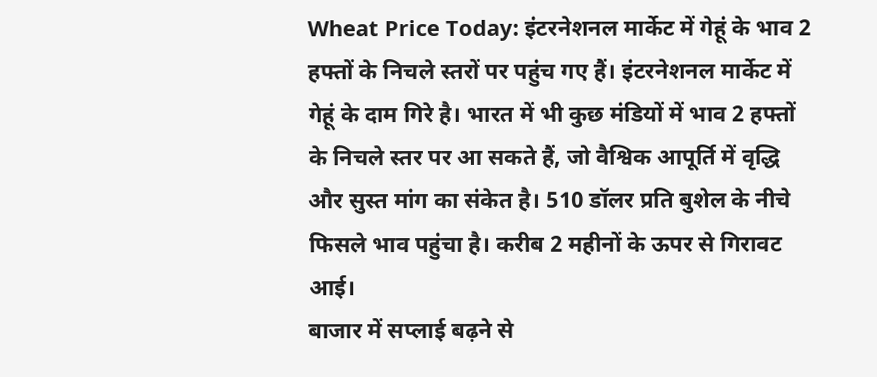Wheat Price Today: इंटरनेशनल मार्केट में गेहूं के भाव 2 हफ्तों के निचले स्तरों पर पहुंच गए हैं। इंटरनेशनल मार्केट में गेहूं के दाम गिरे है। भारत में भी कुछ मंडियों में भाव 2 हफ्तों के निचले स्तर पर आ सकते हैं, जो वैश्विक आपूर्ति में वृद्धि और सुस्त मांग का संकेत है। 510 डॉलर प्रति बुशेल के नीचे फिसले भाव पहुंचा है। करीब 2 महीनों के ऊपर से गिरावट आई।
बाजार में सप्लाई बढ़ने से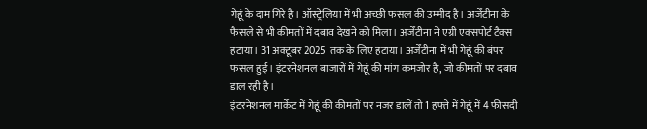गेहूं के दाम गिरे है। ऑस्ट्रेलिया में भी अच्छी फसल की उम्मीद है। अर्जेंटीना के फैसले से भी कीमतों में दबाव देखने को मिला। अर्जेंटीना ने एग्री एक्सपोर्ट टैक्स हटाया। 31 अक्टूबर 2025 तक के लिए हटाया। अर्जेंटीना में भी गेहूं की बंपर फसल हुई। इंटरनेशनल बाजारों में गेहूं की मांग कमजोर है, जो कीमतों पर दबाव डाल रही है।
इंटरनेशनल मार्केट में गेहूं की कीमतों पर नजर डालें तो 1 हफ्ते में गेहूं में 4 फीसदी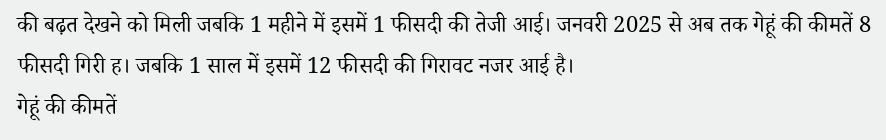की बढ़त देखने को मिली जबकि 1 महीने में इसमें 1 फीसदी की तेजी आई। जनवरी 2025 से अब तक गेहूं की कीमतें 8 फीसदी गिरी ह। जबकि 1 साल में इसमें 12 फीसदी की गिरावट नजर आई है।
गेहूं की कीमतें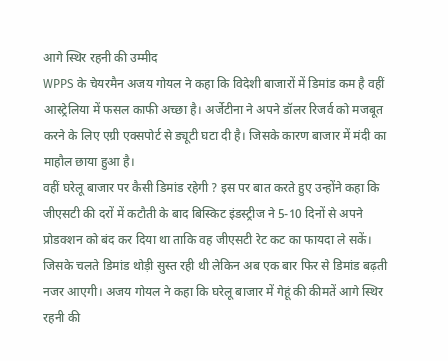आगे स्थिर रहनी की उम्मीद
WPPS के चेयरमैन अजय गोयल ने कहा कि विदेशी बाजारों में डिमांड कम है वहीं आस्ट्रेलिया में फसल काफी अच्छा है। अर्जेटीना ने अपने डॉलर रिजर्व को मजबूत करने के लिए एग्री एक्सपोर्ट से ड्यूटी घटा दी है। जिसके कारण बाजार में मंदी का माहौल छाया हुआ है।
वहीं घरेलू बाजार पर कैसी डिमांड रहेगी ? इस पर बात करते हुए उन्होंने कहा कि जीएसटी की दरों में कटौती के बाद बिस्किट इंडस्ट्रीज ने 5-10 दिनों से अपने प्रोडक्शन को बंद कर दिया था ताकि वह जीएसटी रेट कट का फायदा ले सकें। जिसके चलते डिमांड थोड़ी सुस्त रही थी लेकिन अब एक बार फिर से डिमांड बढ़ती नजर आएगी। अजय गोयल ने कहा कि घरेलू बाजार में गेहूं की कीमतें आगे स्थिर रहनी की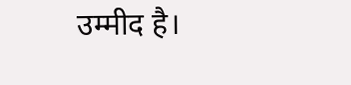उम्मीद है।